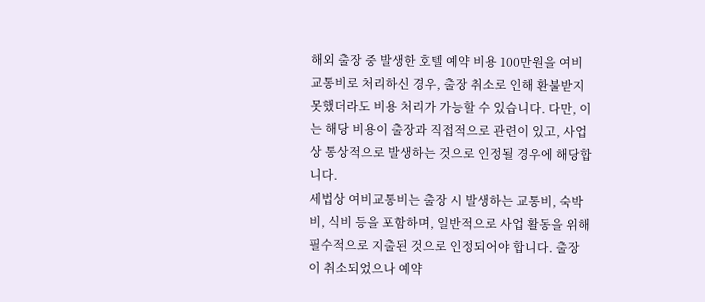해외 출장 중 발생한 호텔 예약 비용 100만원을 여비교통비로 처리하신 경우, 출장 취소로 인해 환불받지 못했더라도 비용 처리가 가능할 수 있습니다. 다만, 이는 해당 비용이 출장과 직접적으로 관련이 있고, 사업상 통상적으로 발생하는 것으로 인정될 경우에 해당합니다.
세법상 여비교통비는 출장 시 발생하는 교통비, 숙박비, 식비 등을 포함하며, 일반적으로 사업 활동을 위해 필수적으로 지출된 것으로 인정되어야 합니다. 출장이 취소되었으나 예약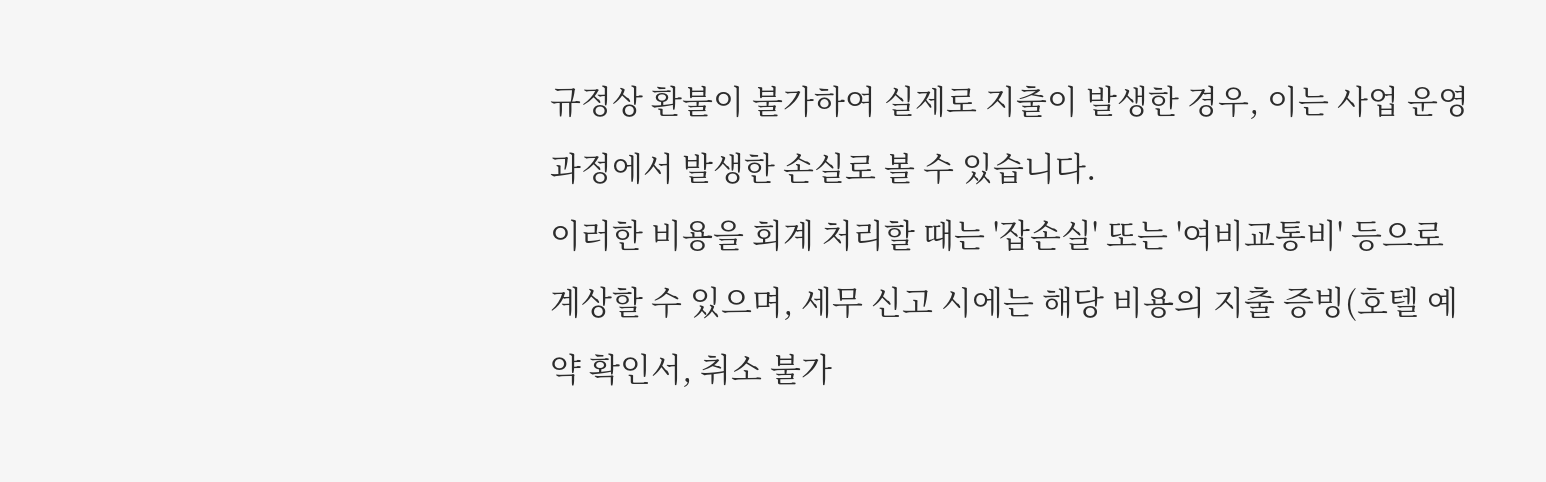규정상 환불이 불가하여 실제로 지출이 발생한 경우, 이는 사업 운영 과정에서 발생한 손실로 볼 수 있습니다.
이러한 비용을 회계 처리할 때는 '잡손실' 또는 '여비교통비' 등으로 계상할 수 있으며, 세무 신고 시에는 해당 비용의 지출 증빙(호텔 예약 확인서, 취소 불가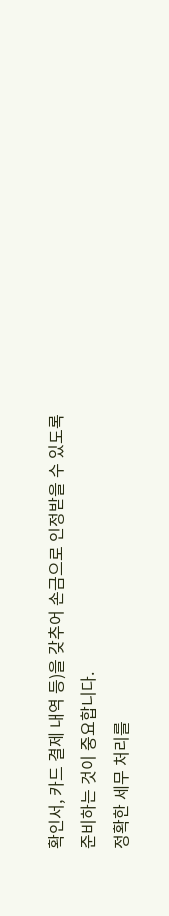확인서, 카드 결제 내역 등)을 갖추어 손금으로 인정받을 수 있도록 준비하는 것이 중요합니다.
정확한 세무 처리를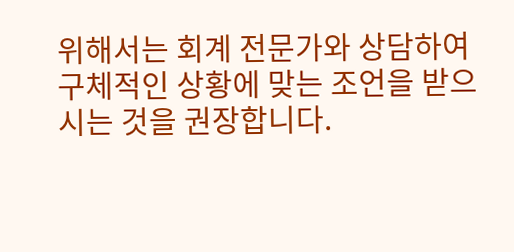위해서는 회계 전문가와 상담하여 구체적인 상황에 맞는 조언을 받으시는 것을 권장합니다.